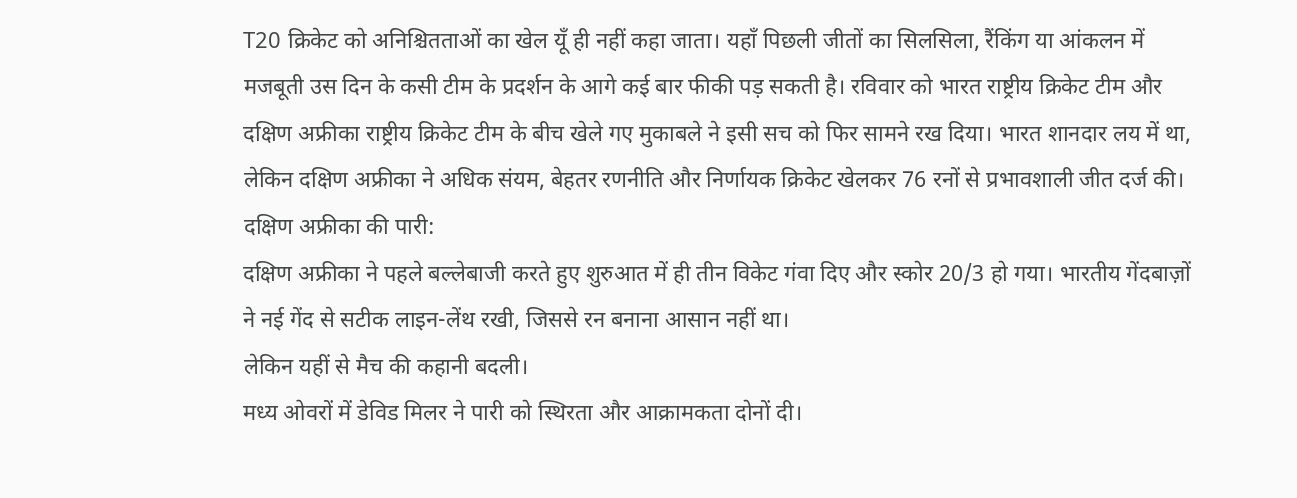T20 क्रिकेट को अनिश्चितताओं का खेल यूँ ही नहीं कहा जाता। यहाँ पिछली जीतों का सिलसिला, रैंकिंग या आंकलन में मजबूती उस दिन के कसी टीम के प्रदर्शन के आगे कई बार फीकी पड़ सकती है। रविवार को भारत राष्ट्रीय क्रिकेट टीम और दक्षिण अफ्रीका राष्ट्रीय क्रिकेट टीम के बीच खेले गए मुकाबले ने इसी सच को फिर सामने रख दिया। भारत शानदार लय में था, लेकिन दक्षिण अफ्रीका ने अधिक संयम, बेहतर रणनीति और निर्णायक क्रिकेट खेलकर 76 रनों से प्रभावशाली जीत दर्ज की।
दक्षिण अफ्रीका की पारी:
दक्षिण अफ्रीका ने पहले बल्लेबाजी करते हुए शुरुआत में ही तीन विकेट गंवा दिए और स्कोर 20/3 हो गया। भारतीय गेंदबाज़ों ने नई गेंद से सटीक लाइन-लेंथ रखी, जिससे रन बनाना आसान नहीं था।
लेकिन यहीं से मैच की कहानी बदली।
मध्य ओवरों में डेविड मिलर ने पारी को स्थिरता और आक्रामकता दोनों दी।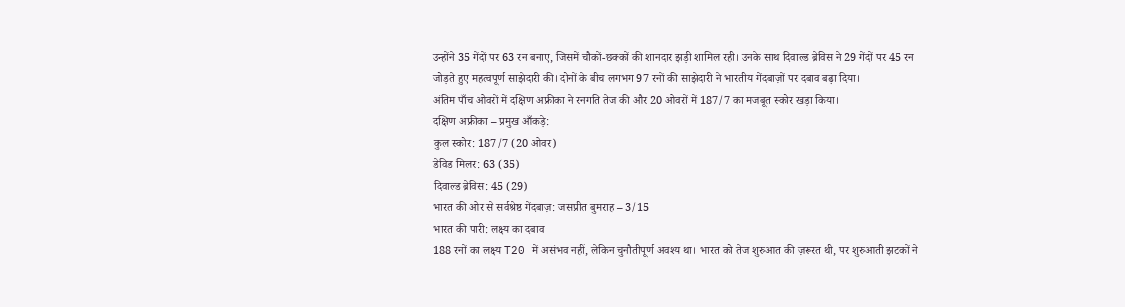उन्होंने 35 गेंदों पर 63 रन बनाए, जिसमें चौकों-छक्कों की शानदार झड़ी शामिल रही। उनके साथ दिवाल्ड ब्रेविस ने 29 गेंदों पर 45 रन जोड़ते हुए महत्वपूर्ण साझेदारी की। दोनों के बीच लगभग 97 रनों की साझेदारी ने भारतीय गेंदबाज़ों पर दबाव बढ़ा दिया।
अंतिम पाँच ओवरों में दक्षिण अफ्रीका ने रनगति तेज की और 20 ओवरों में 187/7 का मजबूत स्कोर खड़ा किया।
दक्षिण अफ्रीका – प्रमुख आँकड़े:
कुल स्कोर: 187/7 (20 ओवर)
डेविड मिलर: 63 (35)
दिवाल्ड ब्रेविस: 45 (29)
भारत की ओर से सर्वश्रेष्ठ गेंदबाज़: जसप्रीत बुमराह – 3/15
भारत की पारी: लक्ष्य का दबाव
188 रनों का लक्ष्य T20 में असंभव नहीं, लेकिन चुनौतीपूर्ण अवश्य था। भारत को तेज शुरुआत की ज़रूरत थी, पर शुरुआती झटकों ने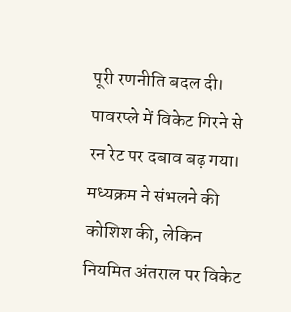पूरी रणनीति बदल दी। पावरप्ले में विकेट गिरने से रन रेट पर दबाव बढ़ गया।
मध्यक्रम ने संभलने की कोशिश की, लेकिन नियमित अंतराल पर विकेट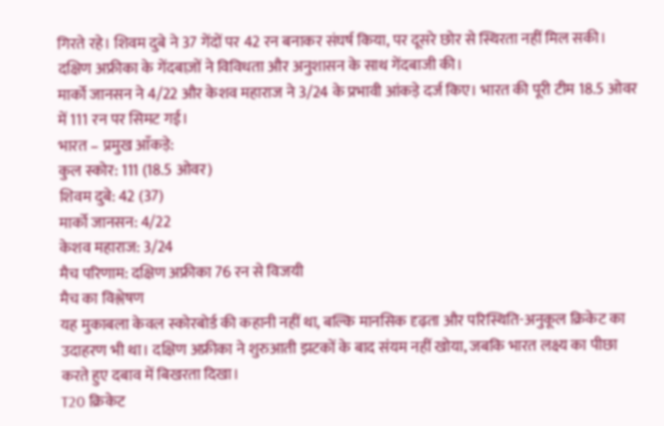गिरते रहे। शिवम दुबे ने 37 गेंदों पर 42 रन बनाकर संघर्ष किया, पर दूसरे छोर से स्थिरता नहीं मिल सकी। दक्षिण अफ्रीका के गेंदबाज़ों ने विविधता और अनुशासन के साथ गेंदबाजी की।
मार्को जानसन ने 4/22 और केशव महाराज ने 3/24 के प्रभावी आंकड़े दर्ज किए। भारत की पूरी टीम 18.5 ओवर में 111 रन पर सिमट गई।
भारत – प्रमुख आँकड़े:
कुल स्कोर: 111 (18.5 ओवर)
शिवम दुबे: 42 (37)
मार्को जानसन: 4/22
केशव महाराज: 3/24
मैच परिणाम: दक्षिण अफ्रीका 76 रन से विजयी
मैच का विश्लेषण
यह मुकाबला केवल स्कोरबोर्ड की कहानी नहीं था, बल्कि मानसिक दृढ़ता और परिस्थिति-अनुकूल क्रिकेट का उदाहरण भी था। दक्षिण अफ्रीका ने शुरुआती झटकों के बाद संयम नहीं खोया, जबकि भारत लक्ष्य का पीछा करते हुए दबाव में बिखरता दिखा।
T20 क्रिकेट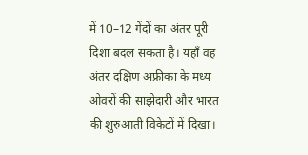में 10–12 गेंदों का अंतर पूरी दिशा बदल सकता है। यहाँ वह अंतर दक्षिण अफ्रीका के मध्य ओवरों की साझेदारी और भारत की शुरुआती विकेटों में दिखा।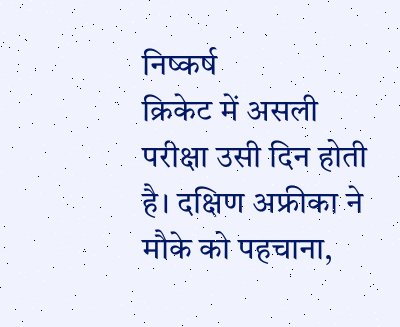निष्कर्ष
क्रिकेट में असली परीक्षा उसी दिन होती है। दक्षिण अफ्रीका ने मौके को पहचाना,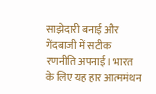साझेदारी बनाई और गेंदबाजी में सटीक रणनीति अपनाई। भारत के लिए यह हार आत्ममंथन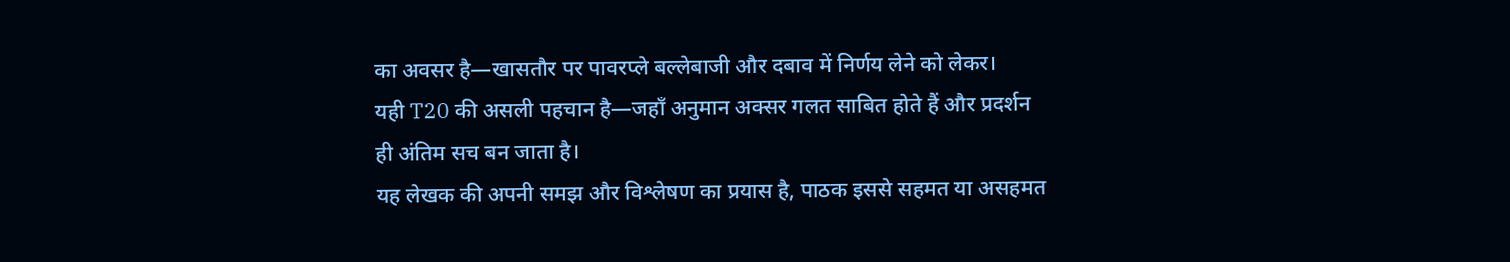का अवसर है—खासतौर पर पावरप्ले बल्लेबाजी और दबाव में निर्णय लेने को लेकर।
यही T20 की असली पहचान है—जहाँ अनुमान अक्सर गलत साबित होते हैं और प्रदर्शन ही अंतिम सच बन जाता है।
यह लेखक की अपनी समझ और विश्लेषण का प्रयास है, पाठक इससे सहमत या असहमत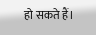हो सकते हैं।